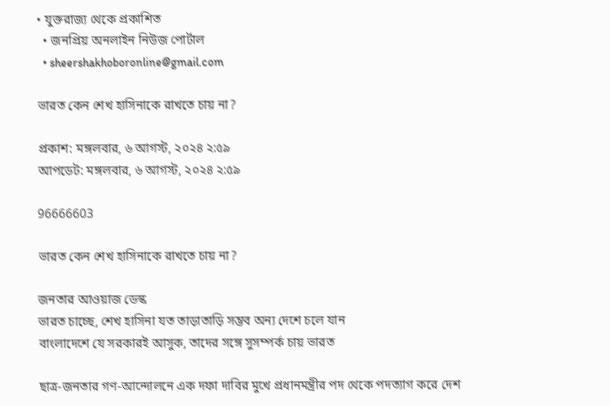• যুক্তরাজ্য থেকে প্রকাশিত
  • জনপ্রিয় অনলাইন নিউজ পোর্টাল
  • sheershakhoboronline@gmail.com

ভারত কেন শেখ হাসিনাকে রাখতে চায় না?

প্রকাশ: মঙ্গলবার, ৬ আগস্ট, ২০২৪ ২:৫৯
আপডেট: মঙ্গলবার, ৬ আগস্ট, ২০২৪ ২:৫৯

96666603

ভারত কেন শেখ হাসিনাকে রাখতে চায় না?

জনতার আওয়াজ ডেস্ক
ভারত চাচ্ছে, শেখ হাসিনা যত তাড়াতাড়ি সম্ভব অন্য দেশে চলে যান
বাংলাদেশে যে সরকারই আসুক, তাদের সঙ্গে সুসম্পর্ক চায় ভারত

ছাত্র-জনতার গণ-আন্দোলনে এক দফা দাবির মুখে প্রধানমন্ত্রীর পদ থেকে পদত্যাগ করে দেশ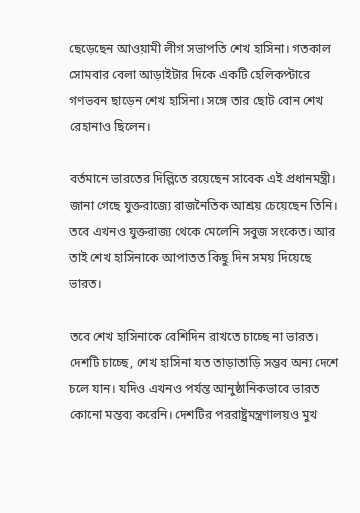ছেড়েছেন আওয়ামী লীগ সভাপতি শেখ হাসিনা। গতকাল সোমবার বেলা আড়াইটার দিকে একটি হেলিকপ্টারে গণভবন ছাড়েন শেখ হাসিনা। সঙ্গে তার ছোট বোন শেখ রেহানাও ছিলেন।

বর্তমানে ভারতের দিল্লিতে রয়েছেন সাবেক এই প্রধানমন্ত্রী। জানা গেছে যুক্তরাজ্যে রাজনৈতিক আশ্রয় চেয়েছেন তিনি। তবে এখনও যুক্তরাজ্য থেকে মেলেনি সবুজ সংকেত। আর তাই শেখ হাসিনাকে আপাতত কিছু দিন সময় দিয়েছে ভারত।

তবে শেখ হাসিনাকে বেশিদিন রাখতে চাচ্ছে না ভারত। দেশটি চাচ্ছে, শেখ হাসিনা যত তাড়াতাড়ি সম্ভব অন্য দেশে চলে যান। যদিও এখনও পর্যন্ত আনুষ্ঠানিকভাবে ভারত কোনো মন্তব্য করেনি। দেশটির পররাষ্ট্রমন্ত্রণালয়ও মুখ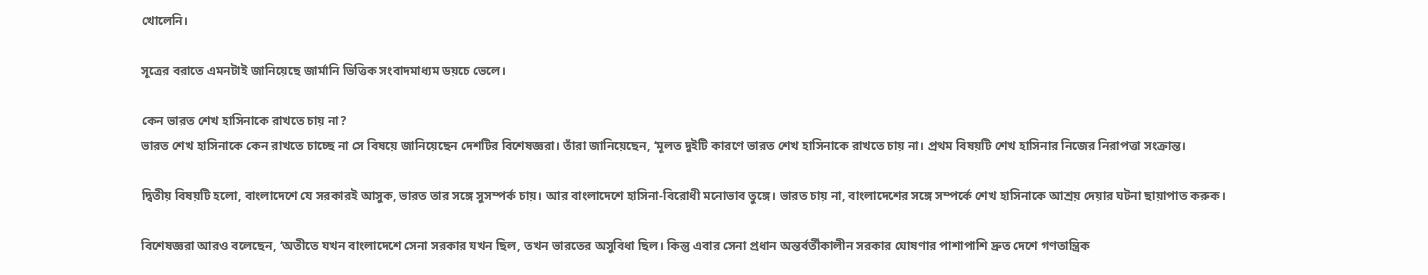খোলেনি।

সূত্রের বরাতে এমনটাই জানিয়েছে জার্মানি ভিত্তিক সংবাদমাধ্যম ডয়চে ভেলে।

কেন ভারত শেখ হাসিনাকে রাখতে চায় না?
ভারত শেখ হাসিনাকে কেন রাখতে চাচ্ছে না সে বিষয়ে জানিয়েছেন দেশটির বিশেষজ্ঞরা। তাঁরা জানিয়েছেন, ‘মূলত দুইটি কারণে ভারত শেখ হাসিনাকে রাখতে চায় না। প্রথম বিষয়টি শেখ হাসিনার নিজের নিরাপত্তা সংক্রান্ত।

দ্বিতীয় বিষয়টি হলো, বাংলাদেশে যে সরকারই আসুক, ভারত তার সঙ্গে সুসম্পর্ক চায়। আর বাংলাদেশে হাসিনা-বিরোধী মনোভাব তুঙ্গে। ভারত চায় না, বাংলাদেশের সঙ্গে সম্পর্কে শেখ হাসিনাকে আশ্রয় দেয়ার ঘটনা ছায়াপাত করুক।

বিশেষজ্ঞরা আরও বলেছেন, ‘অতীতে যখন বাংলাদেশে সেনা সরকার যখন ছিল, তখন ভারতের অসুবিধা ছিল। কিন্তু এবার সেনা প্রধান অন্তর্বর্তীকালীন সরকার ঘোষণার পাশাপাশি দ্রুত দেশে গণতান্ত্রিক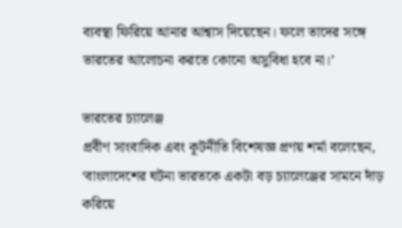ব্যবস্থা ফিরিয়ে আনার আশ্বাস দিয়েছেন। ফলে তাদের সঙ্গে ভারতের আলোচনা করতে কোনো অসুবিধা হবে না।’

ভারতের চ্যালেঞ্জ
প্রবীণ সাংবাদিক এবং কূটনীতি বিশেষজ্ঞ প্রণয় শর্মা বলেছেন, ‘বাংলাদেশের ঘটনা ভারতকে একটা বড় চ্যালেঞ্জের সামনে দাঁড় করিয়ে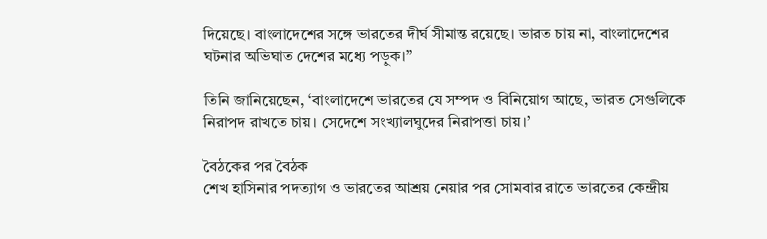দিয়েছে। বাংলাদেশের সঙ্গে ভারতের দীর্ঘ সীমান্ত রয়েছে। ভারত চায় না, বাংলাদেশের ঘটনার অভিঘাত দেশের মধ্যে পড়ুক।”

তিনি জানিয়েছেন, ‘বাংলাদেশে ভারতের যে সম্পদ ও বিনিয়োগ আছে, ভারত সেগুলিকে নিরাপদ রাখতে চায়। সেদেশে সংখ্যালঘুদের নিরাপত্তা চায়।’

বৈঠকের পর বৈঠক
শেখ হাসিনার পদত্যাগ ও ভারতের আশ্রয় নেয়ার পর সোমবার রাতে ভারতের কেন্দ্রীয়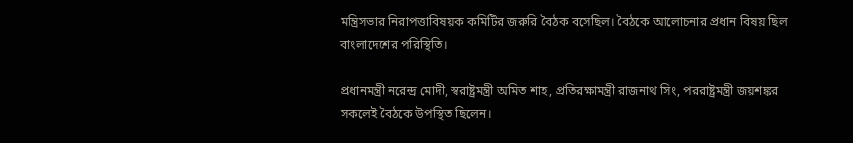মন্ত্রিসভার নিরাপত্তাবিষয়ক কমিটির জরুরি বৈঠক বসেছিল। বৈঠকে আলোচনার প্রধান বিষয় ছিল বাংলাদেশের পরিস্থিতি।

প্রধানমন্ত্রী নরেন্দ্র মোদী, স্বরাষ্ট্রমন্ত্রী অমিত শাহ, প্রতিরক্ষামন্ত্রী রাজনাথ সিং, পররাষ্ট্রমন্ত্রী জয়শঙ্কর সকলেই বৈঠকে উপস্থিত ছিলেন।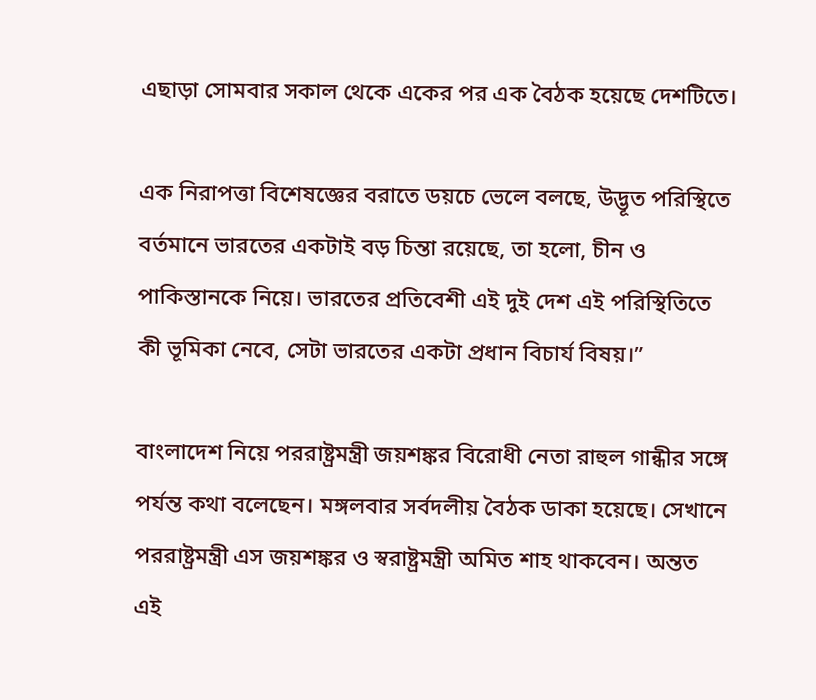এছাড়া সোমবার সকাল থেকে একের পর এক বৈঠক হয়েছে দেশটিতে।

এক নিরাপত্তা বিশেষজ্ঞের বরাতে ডয়চে ভেলে বলছে, উদ্ভূত পরিস্থিতে বর্তমানে ভারতের একটাই বড় চিন্তা রয়েছে, তা হলো, চীন ও পাকিস্তানকে নিয়ে। ভারতের প্রতিবেশী এই দুই দেশ এই পরিস্থিতিতে কী ভূমিকা নেবে, সেটা ভারতের একটা প্রধান বিচার্য বিষয়।”

বাংলাদেশ নিয়ে পররাষ্ট্রমন্ত্রী জয়শঙ্কর বিরোধী নেতা রাহুল গান্ধীর সঙ্গে পর্যন্ত কথা বলেছেন। মঙ্গলবার সর্বদলীয় বৈঠক ডাকা হয়েছে। সেখানে পররাষ্ট্রমন্ত্রী এস জয়শঙ্কর ও স্বরাষ্ট্রমন্ত্রী অমিত শাহ থাকবেন। অন্তত এই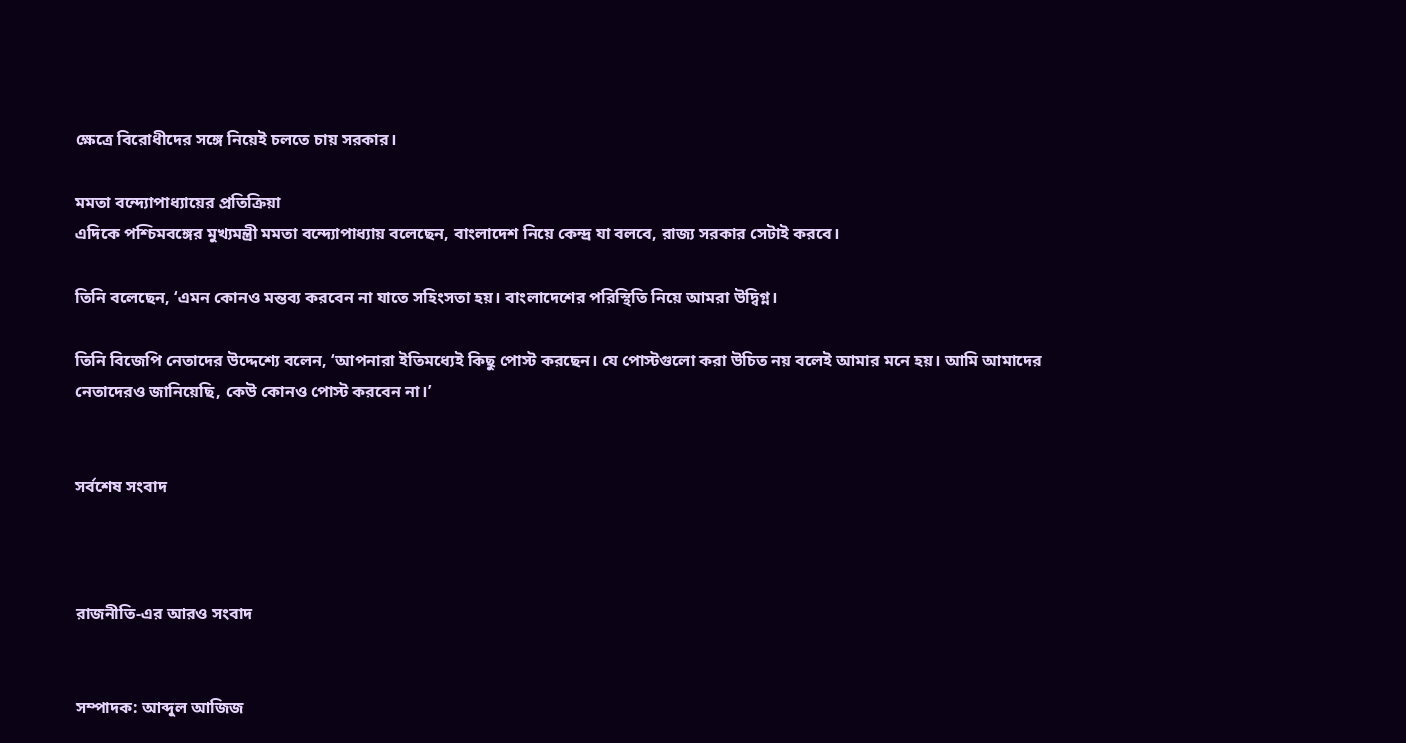ক্ষেত্রে বিরোধীদের সঙ্গে নিয়েই চলতে চায় সরকার।

মমতা বন্দ্যোপাধ্যায়ের প্রতিক্রিয়া
এদিকে পশ্চিমবঙ্গের মুখ্যমন্ত্রী মমতা বন্দ্যোপাধ্যায় বলেছেন, বাংলাদেশ নিয়ে কেন্দ্র যা বলবে, রাজ্য সরকার সেটাই করবে।

তিনি বলেছেন, ‘এমন কোনও মন্তব্য করবেন না যাতে সহিংসতা হয়। বাংলাদেশের পরিস্থিতি নিয়ে আমরা উদ্বিগ্ন।

তিনি বিজেপি নেতাদের উদ্দেশ্যে বলেন, ‘আপনারা ইতিমধ্যেই কিছু পোস্ট করছেন। যে পোস্টগুলো করা উচিত নয় বলেই আমার মনে হয়। আমি আমাদের নেতাদেরও জানিয়েছি, কেউ কোনও পোস্ট করবেন না।’


সর্বশেষ সংবাদ



রাজনীতি-এর আরও সংবাদ


সম্পাদক: আব্দুল আজিজ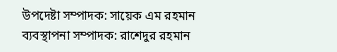উপদেষ্টা সম্পাদক: সায়েক এম রহমান
ব্যবস্থাপনা সম্পাদক: রাশেদুর রহমান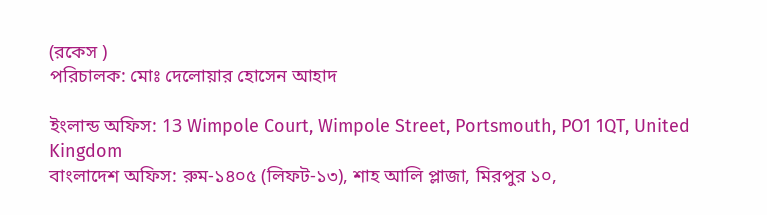(রকেস )
পরিচালক: মোঃ দেলোয়ার হোসেন আহাদ

ইংলান্ড অফিস: 13 Wimpole Court, Wimpole Street, Portsmouth, PO1 1QT, United Kingdom
বাংলাদেশ অফিস: রুম-১৪০৫ (লিফট-১৩), শাহ আলি প্লাজা, মিরপুর ১০,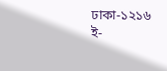ঢাকা-১২১৬
ই-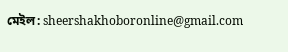মেইল: sheershakhoboronline@gmail.com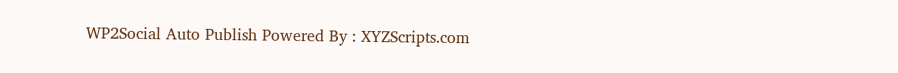WP2Social Auto Publish Powered By : XYZScripts.com